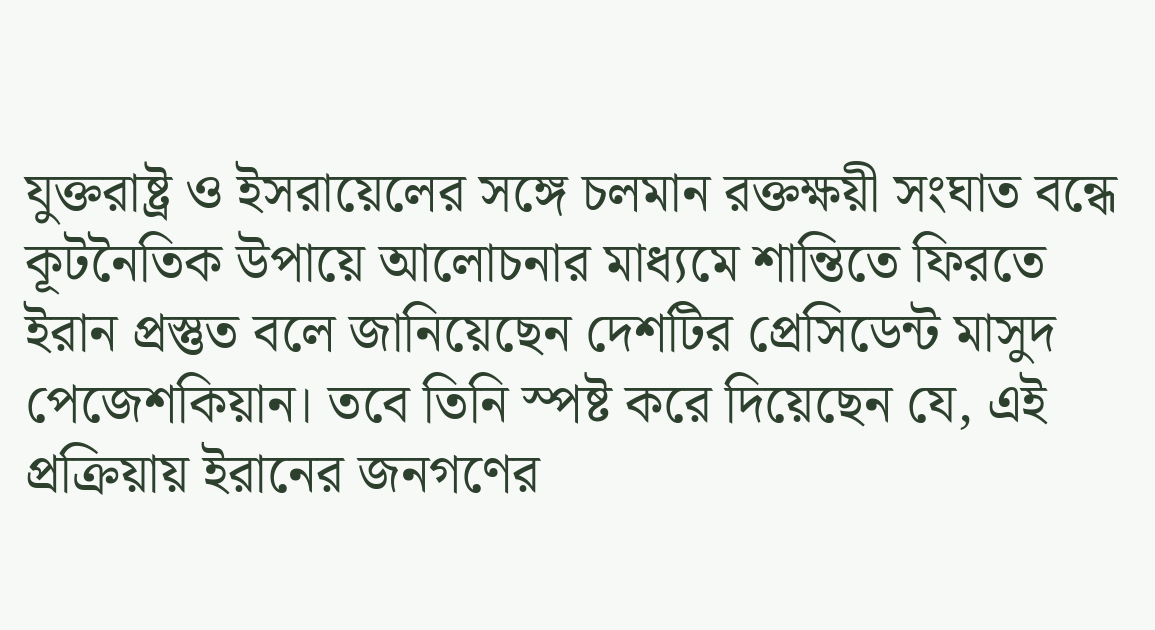যুক্তরাষ্ট্র ও ইসরায়েলের সঙ্গে চলমান রক্তক্ষয়ী সংঘাত বন্ধে কূটনৈতিক উপায়ে আলোচনার মাধ্যমে শান্তিতে ফিরতে ইরান প্রস্তুত বলে জানিয়েছেন দেশটির প্রেসিডেন্ট মাসুদ পেজেশকিয়ান। তবে তিনি স্পষ্ট করে দিয়েছেন যে, এই প্রক্রিয়ায় ইরানের জনগণের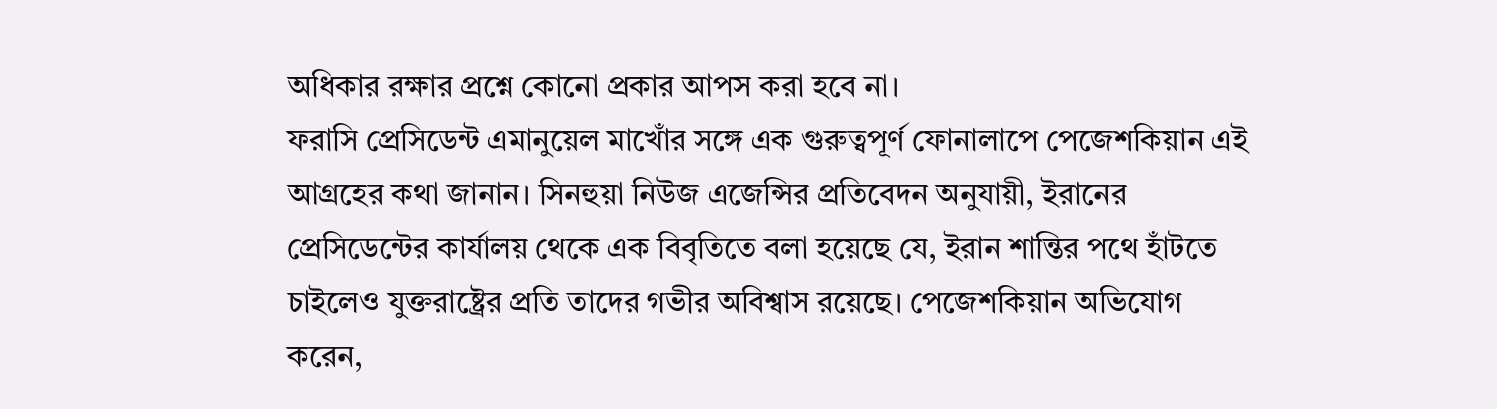অধিকার রক্ষার প্রশ্নে কোনো প্রকার আপস করা হবে না।
ফরাসি প্রেসিডেন্ট এমানুয়েল মাখোঁর সঙ্গে এক গুরুত্বপূর্ণ ফোনালাপে পেজেশকিয়ান এই আগ্রহের কথা জানান। সিনহুয়া নিউজ এজেন্সির প্রতিবেদন অনুযায়ী, ইরানের প্রেসিডেন্টের কার্যালয় থেকে এক বিবৃতিতে বলা হয়েছে যে, ইরান শান্তির পথে হাঁটতে চাইলেও যুক্তরাষ্ট্রের প্রতি তাদের গভীর অবিশ্বাস রয়েছে। পেজেশকিয়ান অভিযোগ করেন,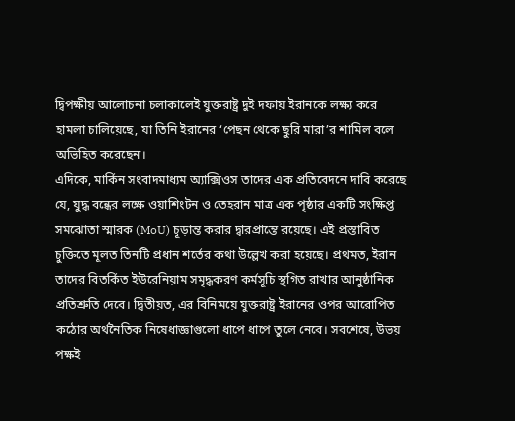দ্বিপক্ষীয় আলোচনা চলাকালেই যুক্তরাষ্ট্র দুই দফায় ইরানকে লক্ষ্য করে হামলা চালিয়েছে, যা তিনি ইরানের ‘পেছন থেকে ছুরি মারা’র শামিল বলে অভিহিত করেছেন।
এদিকে, মার্কিন সংবাদমাধ্যম অ্যাক্সিওস তাদের এক প্রতিবেদনে দাবি করেছে যে, যুদ্ধ বন্ধের লক্ষে ওয়াশিংটন ও তেহরান মাত্র এক পৃষ্ঠার একটি সংক্ষিপ্ত সমঝোতা স্মারক (MoU) চূড়ান্ত করার দ্বারপ্রান্তে রয়েছে। এই প্রস্তাবিত চুক্তিতে মূলত তিনটি প্রধান শর্তের কথা উল্লেখ করা হয়েছে। প্রথমত, ইরান তাদের বিতর্কিত ইউরেনিয়াম সমৃদ্ধকরণ কর্মসূচি স্থগিত রাখার আনুষ্ঠানিক প্রতিশ্রুতি দেবে। দ্বিতীয়ত, এর বিনিময়ে যুক্তরাষ্ট্র ইরানের ওপর আরোপিত কঠোর অর্থনৈতিক নিষেধাজ্ঞাগুলো ধাপে ধাপে তুলে নেবে। সবশেষে, উভয় পক্ষই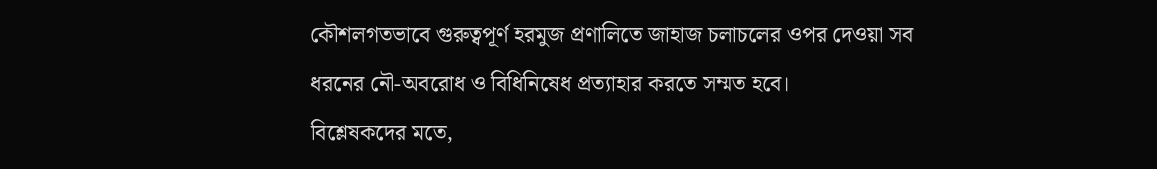কৌশলগতভাবে গুরুত্বপূর্ণ হরমুজ প্রণালিতে জাহাজ চলাচলের ওপর দেওয়া সব ধরনের নৌ-অবরোধ ও বিধিনিষেধ প্রত্যাহার করতে সম্মত হবে।
বিশ্লেষকদের মতে,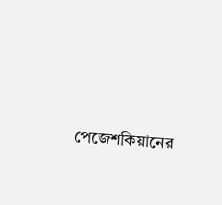পেজেশকিয়ানের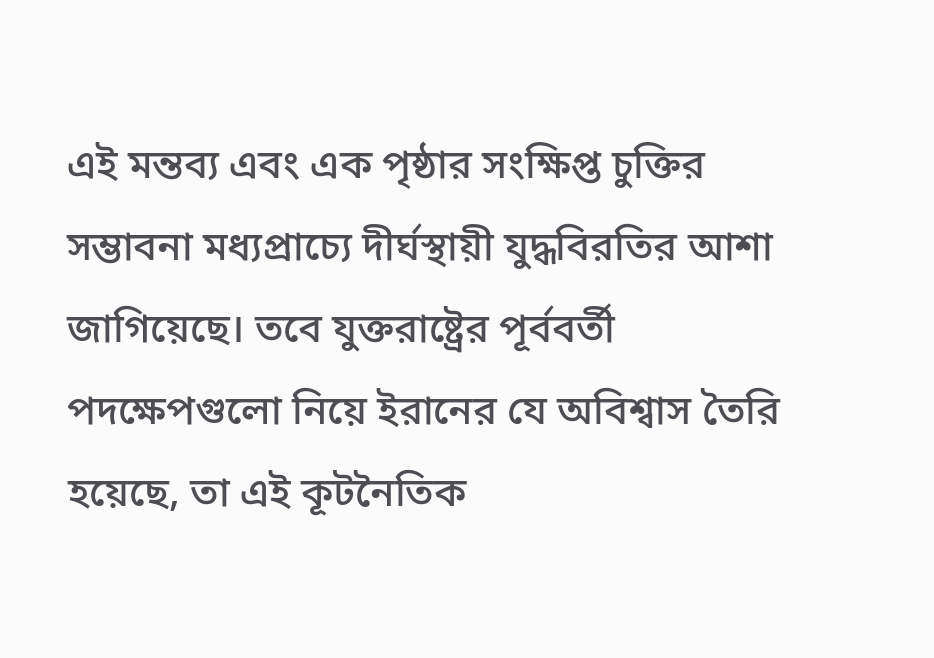এই মন্তব্য এবং এক পৃষ্ঠার সংক্ষিপ্ত চুক্তির সম্ভাবনা মধ্যপ্রাচ্যে দীর্ঘস্থায়ী যুদ্ধবিরতির আশা জাগিয়েছে। তবে যুক্তরাষ্ট্রের পূর্ববর্তী পদক্ষেপগুলো নিয়ে ইরানের যে অবিশ্বাস তৈরি হয়েছে, তা এই কূটনৈতিক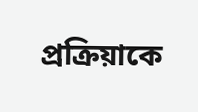প্রক্রিয়াকে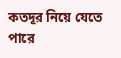কতদূর নিয়ে যেতে পারে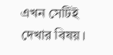এখন সেটিই দেখার বিষয়।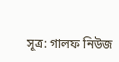সূত্র: গালফ নিউজ